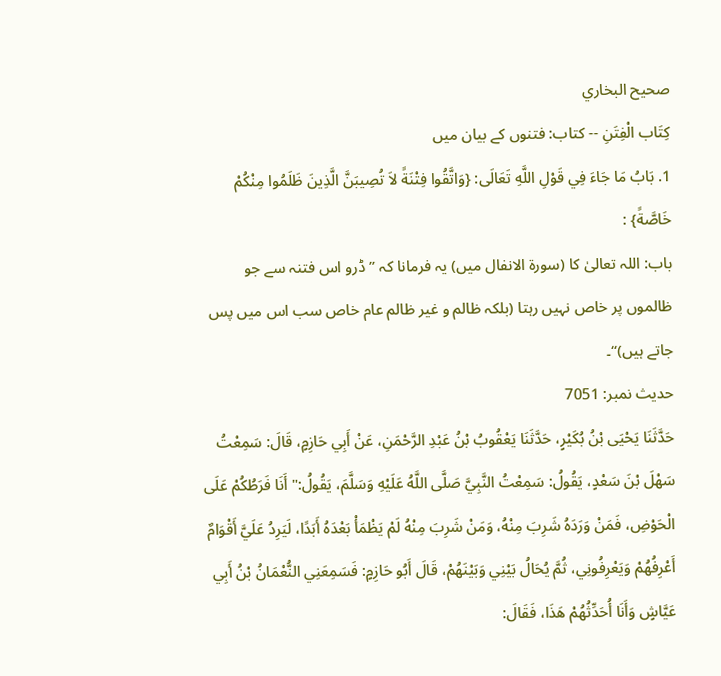صحيح البخاري
كِتَاب الْفِتَنِ -- کتاب: فتنوں کے بیان میں
1. بَابُ مَا جَاءَ فِي قَوْلِ اللَّهِ تَعَالَى: {وَاتَّقُوا فِتْنَةً لاَ تُصِيبَنَّ الَّذِينَ ظَلَمُوا مِنْكُمْ خَاصَّةً} :
باب: اللہ تعالیٰ کا (سورۃ الانفال میں) یہ فرمانا کہ ”ڈرو اس فتنہ سے جو ظالموں پر خاص نہیں رہتا (بلکہ ظالم و غیر ظالم عام خاص سب اس میں پس جاتے ہیں)“۔
حدیث نمبر: 7051
حَدَّثَنَا يَحْيَى بْنُ بُكَيْرٍ، حَدَّثَنَا يَعْقُوبُ بْنُ عَبْدِ الرَّحْمَنِ، عَنْ أَبِي حَازِمٍ، قَالَ: سَمِعْتُ سَهْلَ بْنَ سَعْدٍ، يَقُولُ: سَمِعْتُ النَّبِيَّ صَلَّى اللَّهُ عَلَيْهِ وَسَلَّمَ، يَقُولُ:" أَنَا فَرَطُكُمْ عَلَى الْحَوْضِ، فَمَنْ وَرَدَهُ شَرِبَ مِنْهُ، وَمَنْ شَرِبَ مِنْهُ لَمْ يَظْمَأْ بَعْدَهُ أَبَدًا، لَيَرِدُ عَلَيَّ أَقْوَامٌ أَعْرِفُهُمْ وَيَعْرِفُونِي، ثُمَّ يُحَالُ بَيْنِي وَبَيْنَهُمْ، قَالَ أَبُو حَازِمٍ: فَسَمِعَنِي النُّعْمَانُ بْنُ أَبِي عَيَّاشٍ وَأَنَا أُحَدِّثُهُمْ هَذَا، فَقَالَ: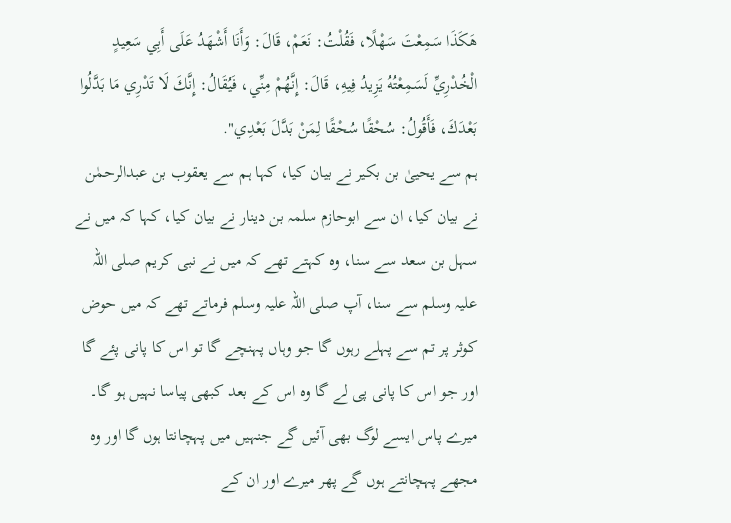هَكَذَا سَمِعْتَ سَهْلًا، فَقُلْتُ: نَعَمْ، قَالَ: وَأَنَا أَشْهَدُ عَلَى أَبِي سَعِيدٍ الْخُدْرِيِّ لَسَمِعْتُهُ يَزِيدُ فِيهِ، قَالَ: إِنَّهُمْ مِنِّي، فَيُقَالُ: إِنَّكَ لَا تَدْرِي مَا بَدَّلُوا بَعْدَكَ، فَأَقُولُ: سُحْقًا سُحْقًا لِمَنْ بَدَّلَ بَعْدِي".
ہم سے یحییٰ بن بکیر نے بیان کیا، کہا ہم سے یعقوب بن عبدالرحمٰن نے بیان کیا، ان سے ابوحازم سلمہ بن دینار نے بیان کیا، کہا کہ میں نے سہل بن سعد سے سنا، وہ کہتے تھے کہ میں نے نبی کریم صلی اللہ علیہ وسلم سے سنا، آپ صلی اللہ علیہ وسلم فرماتے تھے کہ میں حوض کوثر پر تم سے پہلے رہوں گا جو وہاں پہنچے گا تو اس کا پانی پئے گا اور جو اس کا پانی پی لے گا وہ اس کے بعد کبھی پیاسا نہیں ہو گا۔ میرے پاس ایسے لوگ بھی آئیں گے جنہیں میں پہچانتا ہوں گا اور وہ مجھے پہچانتے ہوں گے پھر میرے اور ان کے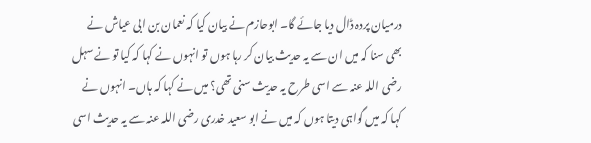درمیان پردہ ڈال دیا جائے گا۔ ابوحازم نے بیان کیا کہ نعمان بن ابی عیاش نے بھی سنا کہ میں ان سے یہ حدیث بیان کر رہا ہوں تو انہوں نے کہا کہ کیا تو نے سہل رضی اللہ عنہ سے اسی طرح یہ حدیث سنی تھی؟ میں نے کہا کہ ہاں۔ انہوں نے کہا کہ میں گواہی دیتا ہوں کہ میں نے ابو سعید خدری رضی اللہ عنہ سے یہ حدیث اسی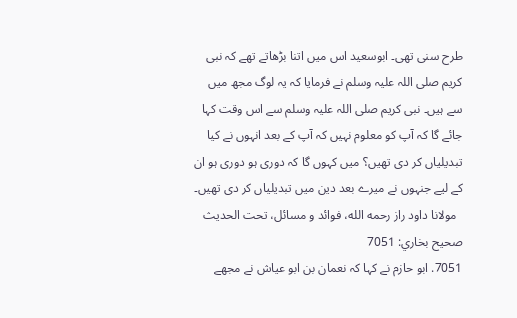طرح سنی تھی۔ ابوسعید اس میں اتنا بڑھاتے تھے کہ نبی کریم صلی اللہ علیہ وسلم نے فرمایا کہ یہ لوگ مجھ میں سے ہیں۔ نبی کریم صلی اللہ علیہ وسلم سے اس وقت کہا جائے گا کہ آپ کو معلوم نہیں کہ آپ کے بعد انہوں نے کیا تبدیلیاں کر دی تھیں؟ میں کہوں گا کہ دوری ہو دوری ہو ان کے لیے جنہوں نے میرے بعد دین میں تبدیلیاں کر دی تھیں۔
  مولانا داود راز رحمه الله، فوائد و مسائل، تحت الحديث صحيح بخاري: 7051
7051. ابو حازم نے کہا کہ نعمان بن ابو عیاش نے مجھے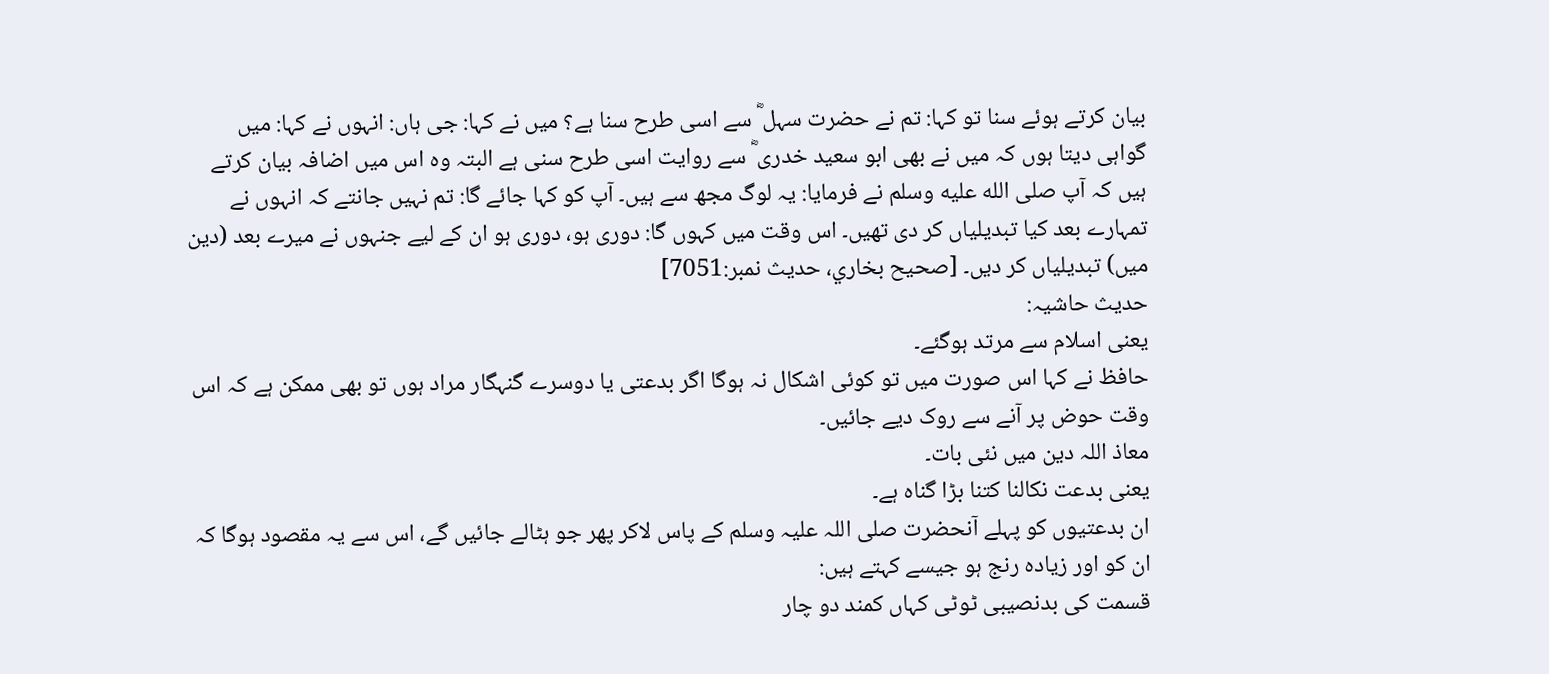بیان کرتے ہوئے سنا تو کہا: تم نے حضرت سہل ؓ سے اسی طرح سنا ہے؟ میں نے کہا: جی ہاں: انہوں نے کہا: میں گواہی دیتا ہوں کہ میں نے بھی ابو سعید خدری ؓ سے روایت اسی طرح سنی ہے البتہ وہ اس میں اضافہ بیان کرتے ہیں کہ آپ صلى الله عليه وسلم نے فرمایا: یہ لوگ مجھ سے ہیں۔ آپ کو کہا جائے گا: تم نہیں جانتے کہ انہوں نے تمہارے بعد کیا تبدیلیاں کر دی تھیں۔ اس وقت میں کہوں گا: دوری ہو، دوری ہو ان کے لیے جنہوں نے میرے بعد (دین میں) تبدیلیاں کر دیں۔ [صحيح بخاري، حديث نمبر:7051]
حدیث حاشیہ:
یعنی اسلام سے مرتد ہوگئے۔
حافظ نے کہا اس صورت میں تو کوئی اشکال نہ ہوگا اگر بدعتی یا دوسرے گنہگار مراد ہوں تو بھی ممکن ہے کہ اس وقت حوض پر آنے سے روک دیے جائیں۔
معاذ اللہ دین میں نئی بات۔
یعنی بدعت نکالنا کتنا بڑا گناہ ہے۔
ان بدعتیوں کو پہلے آنحضرت صلی اللہ علیہ وسلم کے پاس لاکر پھر جو ہٹالے جائیں گے، اس سے یہ مقصود ہوگا کہ ان کو اور زیادہ رنج ہو جیسے کہتے ہیں:
قسمت کی بدنصیبی ٹوٹی کہاں کمند دو چار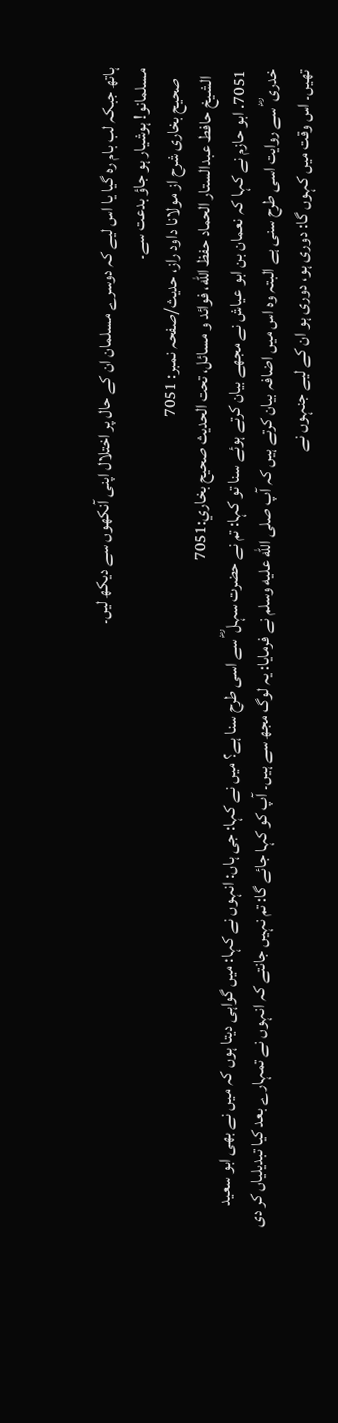ہاتھ جبکہ لب بام رہ گیا یا اس لیے کہ دوسرے مسلمان ان کے حال پر اختلال اپنی آنکھوں سے دیکھ لیں۔
مسلمانو! ہوشیار ہو جاؤ بدعت سے۔
   صحیح بخاری شرح از مولانا داود راز، حدیث/صفحہ نمبر: 7051
  الشيخ حافط عبدالستار الحماد حفظ الله، فوائد و مسائل، تحت الحديث صحيح بخاري:7051
7051. ابو حازم نے کہا کہ نعمان بن ابو عیاش نے مجھے بیان کرتے ہوئے سنا تو کہا: تم نے حضرت سہل ؓ سے اسی طرح سنا ہے؟ میں نے کہا: جی ہاں: انہوں نے کہا: میں گواہی دیتا ہوں کہ میں نے بھی ابو سعید خدری ؓ سے روایت اسی طرح سنی ہے البتہ وہ اس میں اضافہ بیان کرتے ہیں کہ آپ صلى الله عليه وسلم نے فرمایا: یہ لوگ مجھ سے ہیں۔ آپ کو کہا جائے گا: تم نہیں جانتے کہ انہوں نے تمہارے بعد کیا تبدیلیاں کر دی تھیں۔ اس وقت میں کہوں گا: دوری ہو، دوری ہو ان کے لیے جنہوں نے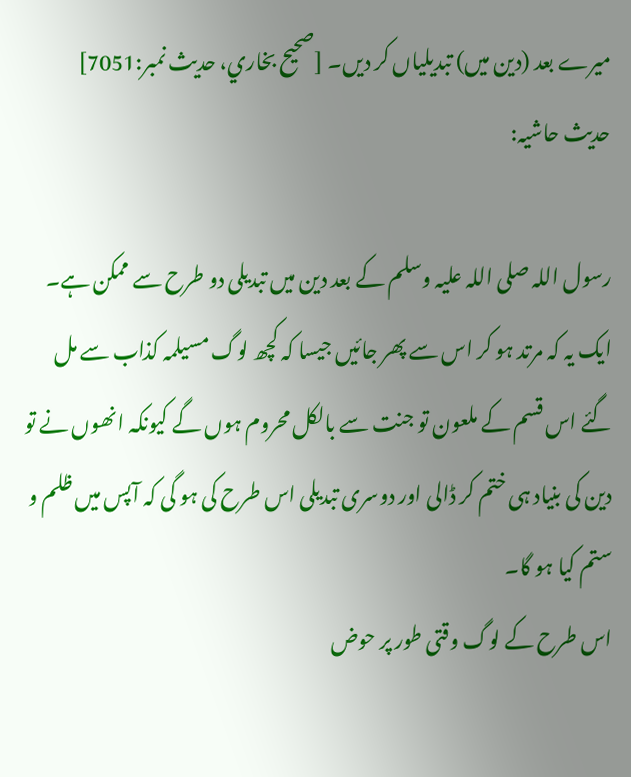میرے بعد (دین میں) تبدیلیاں کر دیں۔ [صحيح بخاري، حديث نمبر:7051]
حدیث حاشیہ:

رسول اللہ صلی اللہ علیہ وسلم کے بعد دین میں تبدیلی دو طرح سے ممکن ہے۔
ایک یہ کہ مرتد ہو کر اس سے پھر جائیں جیسا کہ کچھ لوگ مسیلمہ کذاب سے مل گئے اس قسم کے ملعون تو جنت سے بالکل محروم ہوں گے کیونکہ انھوں نے تو دین کی بنیاد ہی ختم کر ڈالی اور دوسری تبدیلی اس طرح کی ہو گی کہ آپس میں ظلم و ستم کیا ہو گا۔
اس طرح کے لوگ وقتی طور پر حوض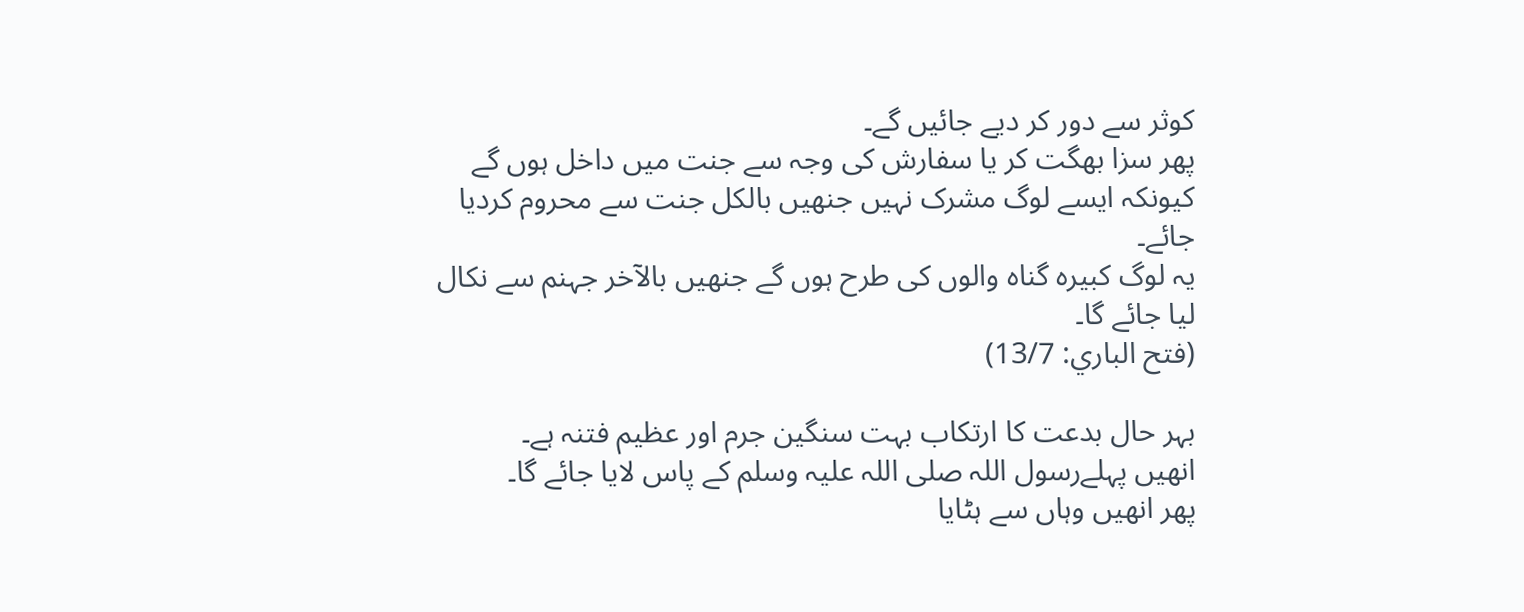کوثر سے دور کر دیے جائیں گے۔
پھر سزا بھگت کر یا سفارش کی وجہ سے جنت میں داخل ہوں گے کیونکہ ایسے لوگ مشرک نہیں جنھیں بالکل جنت سے محروم کردیا جائے۔
یہ لوگ کبیرہ گناہ والوں کی طرح ہوں گے جنھیں بالآخر جہنم سے نکال لیا جائے گا۔
(فتح الباري: 13/7)

بہر حال بدعت کا ارتکاب بہت سنگین جرم اور عظیم فتنہ ہے۔
انھیں پہلےرسول اللہ صلی اللہ علیہ وسلم کے پاس لایا جائے گا۔
پھر انھیں وہاں سے ہٹایا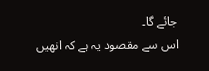جائے گا۔
اس سے مقصود یہ ہے کہ انھیں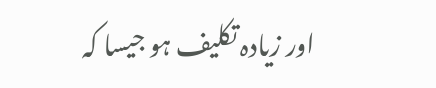اور زیادہ تکلیف ہو جیسا کہ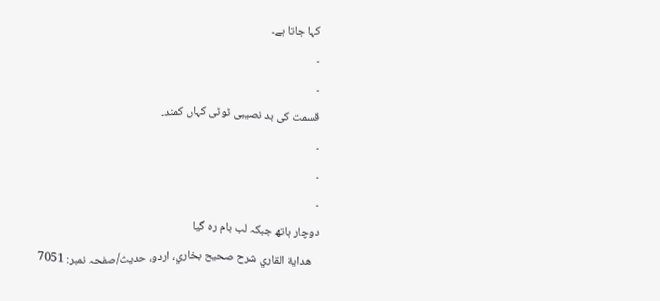کہا جاتا ہے۔
۔
۔
قسمت کی بد نصیبی ٹوٹی کہاں کمند۔
۔
۔
۔
دوچار ہاتھ جبکہ لب بام رہ گیا
   هداية القاري شرح صحيح بخاري، اردو، حدیث/صفحہ نمبر: 7051